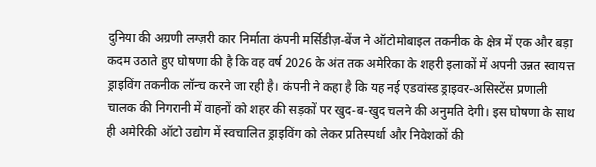दुनिया की अग्रणी लग्ज़री कार निर्माता कंपनी मर्सिडीज़-बेंज ने ऑटोमोबाइल तकनीक के क्षेत्र में एक और बड़ा कदम उठाते हुए घोषणा की है कि वह वर्ष 2026 के अंत तक अमेरिका के शहरी इलाकों में अपनी उन्नत स्वायत्त ड्राइविंग तकनीक लॉन्च करने जा रही है। कंपनी ने कहा है कि यह नई एडवांस्ड ड्राइवर-असिस्टेंस प्रणाली चालक की निगरानी में वाहनों को शहर की सड़कों पर खुद-ब-खुद चलने की अनुमति देगी। इस घोषणा के साथ ही अमेरिकी ऑटो उद्योग में स्वचालित ड्राइविंग को लेकर प्रतिस्पर्धा और निवेशकों की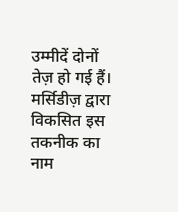उम्मीदें दोनों तेज़ हो गई हैं।
मर्सिडीज़ द्वारा विकसित इस तकनीक का नाम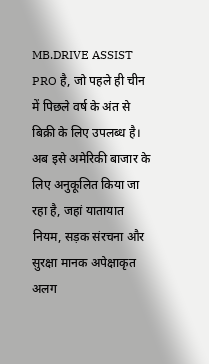MB.DRIVE ASSIST PRO है, जो पहले ही चीन में पिछले वर्ष के अंत से बिक्री के लिए उपलब्ध है। अब इसे अमेरिकी बाजार के लिए अनुकूलित किया जा रहा है, जहां यातायात नियम, सड़क संरचना और सुरक्षा मानक अपेक्षाकृत अलग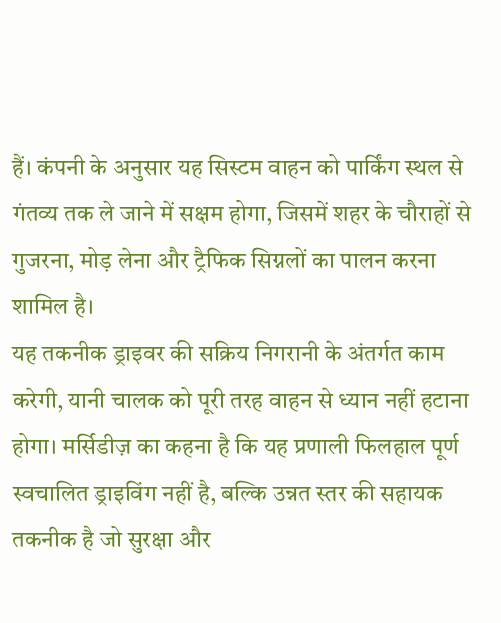हैं। कंपनी के अनुसार यह सिस्टम वाहन को पार्किंग स्थल से गंतव्य तक ले जाने में सक्षम होगा, जिसमें शहर के चौराहों से गुजरना, मोड़ लेना और ट्रैफिक सिग्नलों का पालन करना शामिल है।
यह तकनीक ड्राइवर की सक्रिय निगरानी के अंतर्गत काम करेगी, यानी चालक को पूरी तरह वाहन से ध्यान नहीं हटाना होगा। मर्सिडीज़ का कहना है कि यह प्रणाली फिलहाल पूर्ण स्वचालित ड्राइविंग नहीं है, बल्कि उन्नत स्तर की सहायक तकनीक है जो सुरक्षा और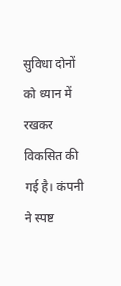सुविधा दोनों को ध्यान में रखकर विकसित की गई है। कंपनी ने स्पष्ट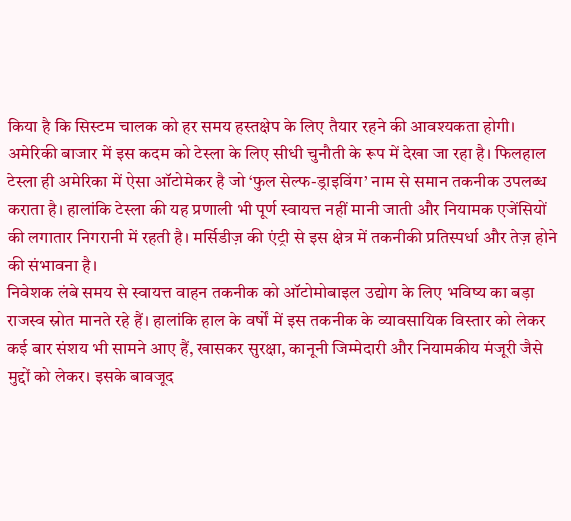किया है कि सिस्टम चालक को हर समय हस्तक्षेप के लिए तैयार रहने की आवश्यकता होगी।
अमेरिकी बाजार में इस कदम को टेस्ला के लिए सीधी चुनौती के रूप में देखा जा रहा है। फिलहाल टेस्ला ही अमेरिका में ऐसा ऑटोमेकर है जो ‘फुल सेल्फ-ड्राइविंग’ नाम से समान तकनीक उपलब्ध कराता है। हालांकि टेस्ला की यह प्रणाली भी पूर्ण स्वायत्त नहीं मानी जाती और नियामक एजेंसियों की लगातार निगरानी में रहती है। मर्सिडीज़ की एंट्री से इस क्षेत्र में तकनीकी प्रतिस्पर्धा और तेज़ होने की संभावना है।
निवेशक लंबे समय से स्वायत्त वाहन तकनीक को ऑटोमोबाइल उद्योग के लिए भविष्य का बड़ा राजस्व स्रोत मानते रहे हैं। हालांकि हाल के वर्षों में इस तकनीक के व्यावसायिक विस्तार को लेकर कई बार संशय भी सामने आए हैं, खासकर सुरक्षा, कानूनी जिम्मेदारी और नियामकीय मंजूरी जैसे मुद्दों को लेकर। इसके बावजूद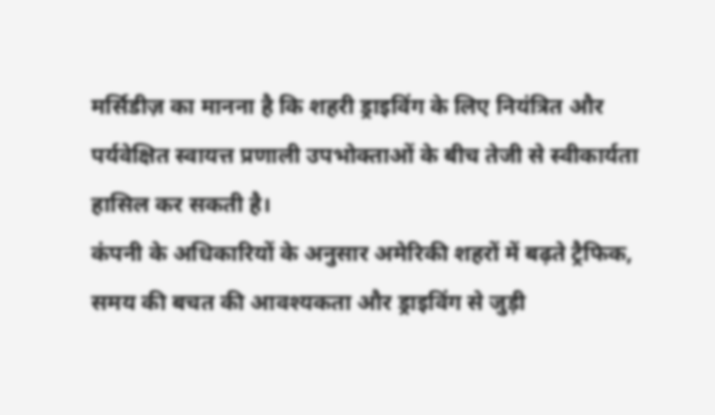मर्सिडीज़ का मानना है कि शहरी ड्राइविंग के लिए नियंत्रित और पर्यवेक्षित स्वायत्त प्रणाली उपभोक्ताओं के बीच तेजी से स्वीकार्यता हासिल कर सकती है।
कंपनी के अधिकारियों के अनुसार अमेरिकी शहरों में बढ़ते ट्रैफिक, समय की बचत की आवश्यकता और ड्राइविंग से जुड़ी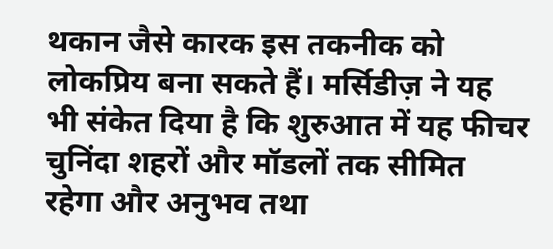थकान जैसे कारक इस तकनीक को लोकप्रिय बना सकते हैं। मर्सिडीज़ ने यह भी संकेत दिया है कि शुरुआत में यह फीचर चुनिंदा शहरों और मॉडलों तक सीमित रहेगा और अनुभव तथा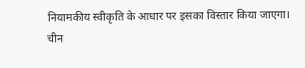नियामकीय स्वीकृति के आधार पर इसका विस्तार किया जाएगा।
चीन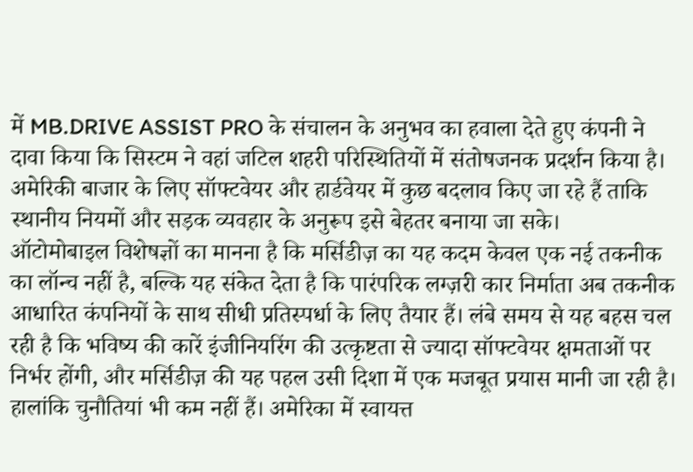में MB.DRIVE ASSIST PRO के संचालन के अनुभव का हवाला देते हुए कंपनी ने दावा किया कि सिस्टम ने वहां जटिल शहरी परिस्थितियों में संतोषजनक प्रदर्शन किया है। अमेरिकी बाजार के लिए सॉफ्टवेयर और हार्डवेयर में कुछ बदलाव किए जा रहे हैं ताकि स्थानीय नियमों और सड़क व्यवहार के अनुरूप इसे बेहतर बनाया जा सके।
ऑटोमोबाइल विशेषज्ञों का मानना है कि मर्सिडीज़ का यह कदम केवल एक नई तकनीक का लॉन्च नहीं है, बल्कि यह संकेत देता है कि पारंपरिक लग्ज़री कार निर्माता अब तकनीक आधारित कंपनियों के साथ सीधी प्रतिस्पर्धा के लिए तैयार हैं। लंबे समय से यह बहस चल रही है कि भविष्य की कारें इंजीनियरिंग की उत्कृष्टता से ज्यादा सॉफ्टवेयर क्षमताओं पर निर्भर होंगी, और मर्सिडीज़ की यह पहल उसी दिशा में एक मजबूत प्रयास मानी जा रही है।
हालांकि चुनौतियां भी कम नहीं हैं। अमेरिका में स्वायत्त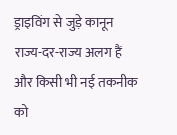ड्राइविंग से जुड़े कानून राज्य-दर-राज्य अलग हैं और किसी भी नई तकनीक को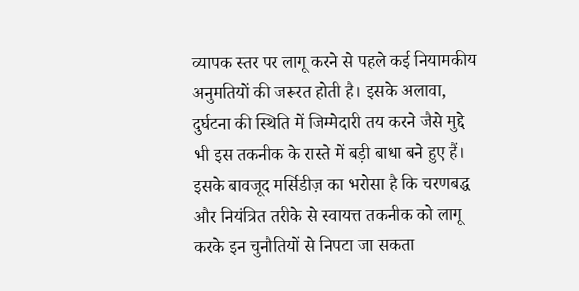व्यापक स्तर पर लागू करने से पहले कई नियामकीय अनुमतियों की जरूरत होती है। इसके अलावा, दुर्घटना की स्थिति में जिम्मेदारी तय करने जैसे मुद्दे भी इस तकनीक के रास्ते में बड़ी बाधा बने हुए हैं।
इसके बावजूद मर्सिडीज़ का भरोसा है कि चरणबद्ध और नियंत्रित तरीके से स्वायत्त तकनीक को लागू करके इन चुनौतियों से निपटा जा सकता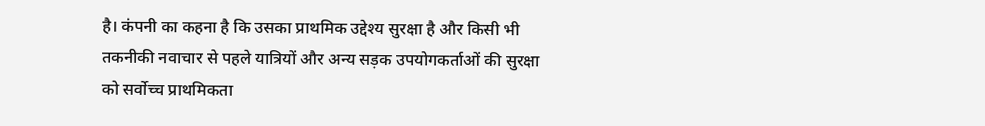है। कंपनी का कहना है कि उसका प्राथमिक उद्देश्य सुरक्षा है और किसी भी तकनीकी नवाचार से पहले यात्रियों और अन्य सड़क उपयोगकर्ताओं की सुरक्षा को सर्वोच्च प्राथमिकता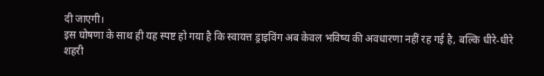दी जाएगी।
इस घोषणा के साथ ही यह स्पष्ट हो गया है कि स्वायत्त ड्राइविंग अब केवल भविष्य की अवधारणा नहीं रह गई है, बल्कि धीरे-धीरे शहरी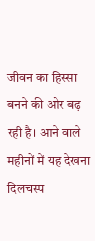जीवन का हिस्सा बनने की ओर बढ़ रही है। आने वाले महीनों में यह देखना दिलचस्प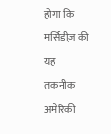होगा कि मर्सिडीज़ की यह तकनीक अमेरिकी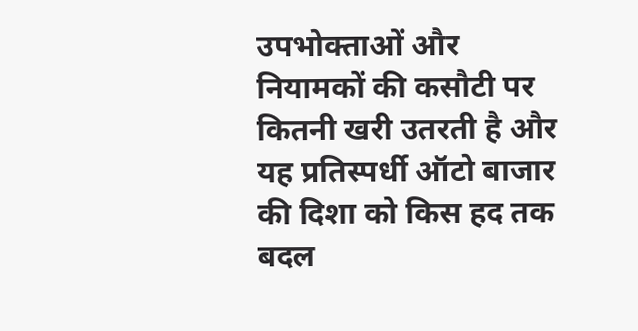उपभोक्ताओं और नियामकों की कसौटी पर कितनी खरी उतरती है और यह प्रतिस्पर्धी ऑटो बाजार की दिशा को किस हद तक बदल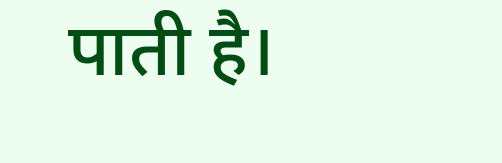पाती है।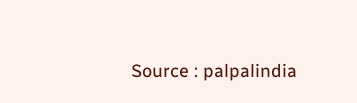Source : palpalindia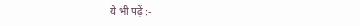ये भी पढ़ें :-